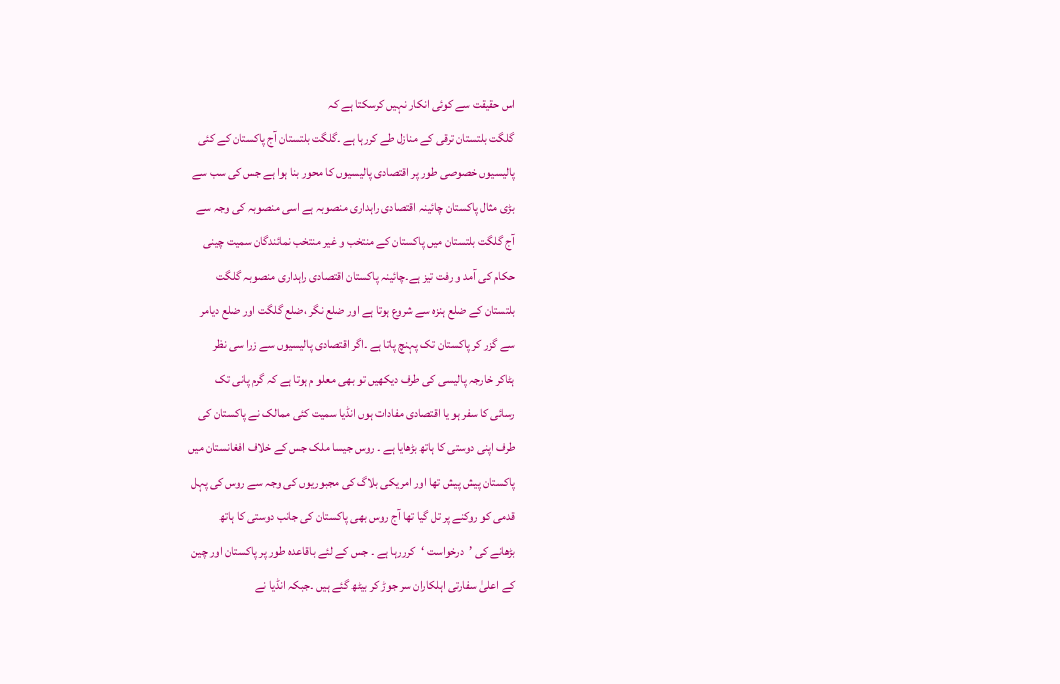اس حقیقت سے کوئی انکار نہیں کرسکتا ہے کہ
گلگت بلتستان ترقی کے منازل طے کررہا ہے ۔گلگت بلتستان آج پاکستان کے کئی
پالیسیوں خصوصی طور پر اقتصادی پالیسیوں کا محور بنا ہوا ہے جس کی سب سے
بڑی مثال پاکستان چائینہ اقتصادی راہداری منصوبہ ہے اسی منصوبہ کی وجہ سے
آج گلگت بلتستان میں پاکستان کے منتخب و غیر منتخب نمائندگان سمیت چینی
حکام کی آمد و رفت تیز ہے۔چائینہ پاکستان اقتصادی راہداری منصوبہ گلگت
بلتستان کے ضلع ہنزہ سے شروع ہوتا ہے اور ضلع نگر ،ضلع گلگت اور ضلع دیامر
سے گزر کر پاکستان تک پہنچ پاتا ہے ۔اگر اقتصادی پالیسیوں سے زرا سی نظر
ہٹاکر خارجہ پالیسی کی طرف دیکھیں تو بھی معلو م ہوتا ہے کہ گرم پانی تک
رسائی کا سفر ہو یا اقتصادی مفادات ہوں انڈیا سمیت کئی ممالک نے پاکستان کی
طرف اپنی دوستی کا ہاتھ بڑھایا ہے ۔ روس جیسا ملک جس کے خلاف افغانستان میں
پاکستان پیش پیش تھا اور امریکی بلاگ کی مجبوریوں کی وجہ سے روس کی پہل
قدمی کو روکنے پر تل گیا تھا آج روس بھی پاکستان کی جانب دوستی کا ہاتھ
بڑھانے کی ’درخواست ‘کرررہا ہے ۔ جس کے لئے باقاعدہ طور پر پاکستان اور چین
کے اعلیٰ سفارتی اہلکاران سر جوڑ کر بیٹھ گئے ہیں ۔جبکہ انڈیا نے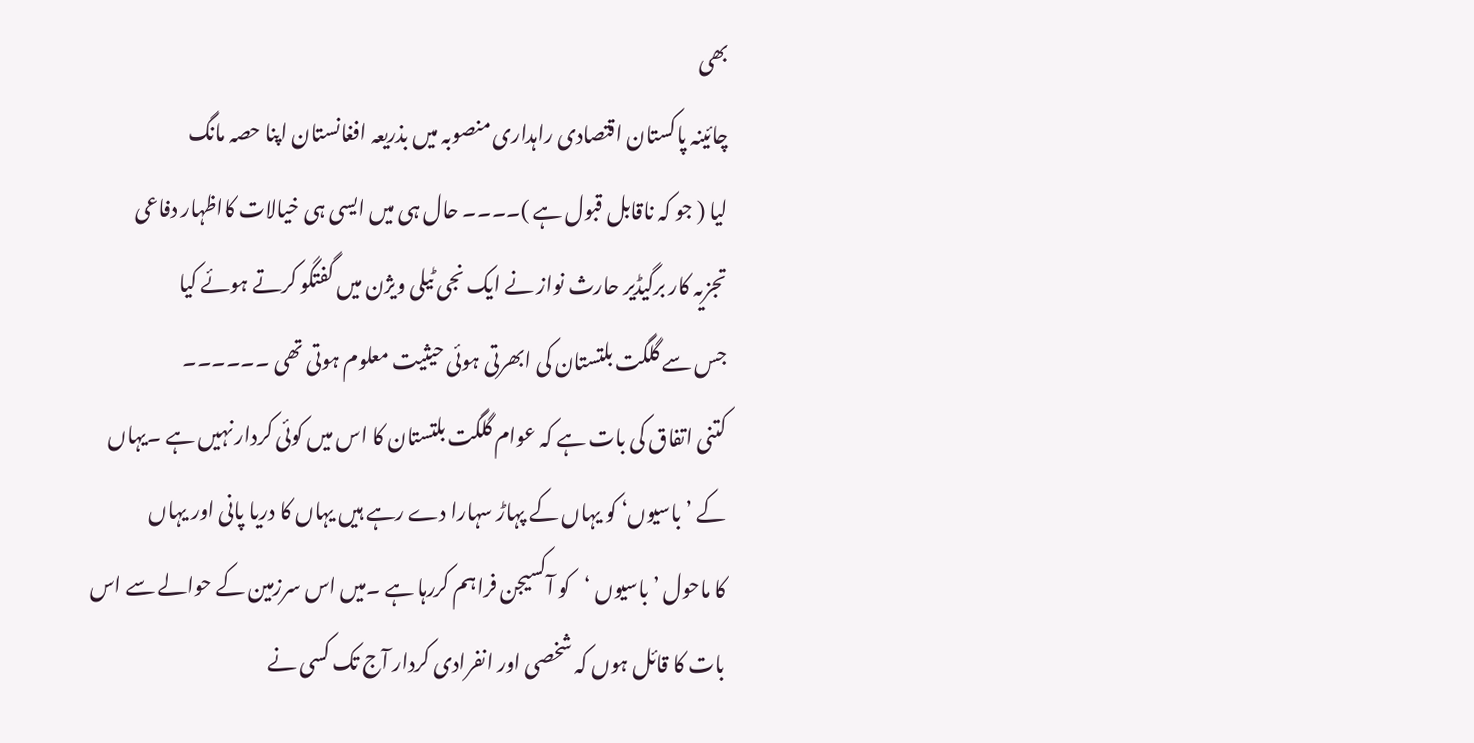بھی
چائینہ پاکستان اقتصادی راہداری منصوبہ میں بذریعہ افغانستان اپنا حصہ مانگ
لیا ( جو کہ ناقابل قبول ہے )۔۔۔۔ حال ہی میں ایسی ہی خیالات کااظہار دفاعی
تجزیہ کار برگیڈیر حارث نواز نے ایک نجی ٹیلی ویژن میں گفتگو کرتے ہوئے کیا
جس سے گلگت بلتستان کی ابھرتی ہوئی حیثیت معلوم ہوتی تھی ۔۔۔۔۔۔
کتنی اتفاق کی بات ہے کہ عوام گلگت بلتستان کا اس میں کوئی کردار نہیں ہے ۔یہاں
کے ’باسیوں‘ کو یہاں کے پہاڑ سہارا دے رہے ہیں یہاں کا دریا پانی اور یہاں
کا ماحول ’باسیوں ‘کو آکسیجن فراہم کررہا ہے ۔میں اس سرزمین کے حوالے سے اس
بات کا قائل ہوں کہ شخصی اور انفرادی کردار آج تک کسی نے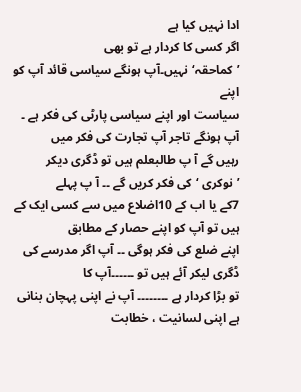ادا نہیں کیا ہے
اگر کسی کا کردار ہے تو بھی ’کماحقہ‘نہیں۔آپ ہونگے سیاسی قائد آپ کو اپنے
سیاست اور اپنے سیاسی پارٹی کی فکر ہے ۔ آپ ہونگے تاجر آپ تجارت کی فکر میں
رہیں گے آ پ طالبعلم ہیں تو ڈگری دیکر ’نوکری ‘کی فکر کریں گے ۔۔ آ پ پہلے
7کے یا اب کے 10اضلاع میں سے کسی ایک کے ہیں تو آپ کو اپنے حصار کے مطابق
اپنے ضلع کی فکر ہوگی ۔۔ آپ اگر مدرسے کی ڈگری لیکر آئے ہیں تو ۔۔۔۔۔۔آپ کا
تو بڑا کردار ہے ۔۔۔۔۔۔۔۔ آپ نے اپنی پہچان بنانی ہے اپنی لسانیت ، خطابت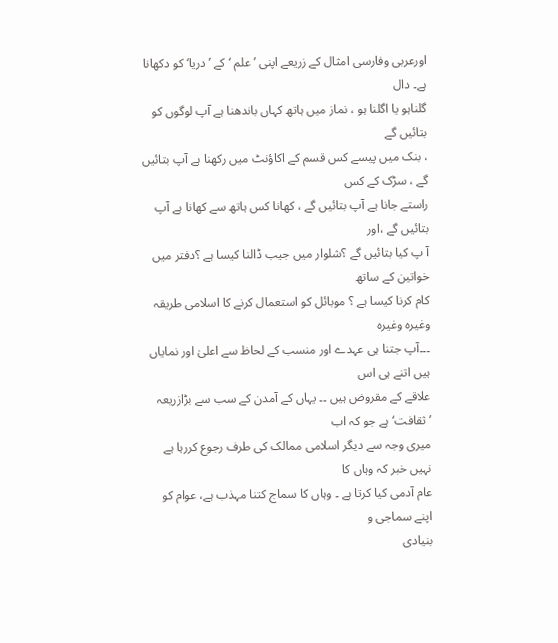اورعربی وفارسی امثال کے زریعے اپنی ’علم ‘کے ’دریا‘ کو دکھانا ہے۔ دال
گلناہو یا اگلنا ہو ، نماز میں ہاتھ کہاں باندھنا ہے آپ لوگوں کو بتائیں گے
، بنک میں پیسے کس قسم کے اکاؤنٹ میں رکھنا ہے آپ بتائیں گے ، سڑک کے کس
راستے جانا ہے آپ بتائیں گے ، کھانا کس ہاتھ سے کھانا ہے آپ بتائیں گے ،اور
آ پ کیا بتائیں گے ؟شلوار میں جیب ڈالنا کیسا ہے ؟دفتر میں خواتین کے ساتھ
کام کرنا کیسا ہے ؟ موبائل کو استعمال کرنے کا اسلامی طریقہ وغیرہ وغیرہ
۔۔۔آپ جتنا ہی عہدے اور منسب کے لحاظ سے اعلیٰ اور نمایاں ہیں اتنے ہی اس
علاقے کے مقروض ہیں ۔۔ یہاں کے آمدن کے سب سے بڑازریعہ ’ثقافت‘ہے جو کہ اب
میری وجہ سے دیگر اسلامی ممالک کی طرف رجوع کررہا ہے نہیں خبر کہ وہاں کا
عام آدمی کیا کرتا ہے ۔ وہاں کا سماج کتنا مہذب ہے، عوام کو اپنے سماجی و
بنیادی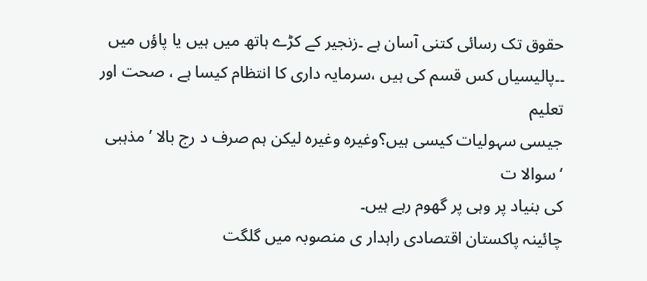حقوق تک رسائی کتنی آسان ہے ۔زنجیر کے کڑے ہاتھ میں ہیں یا پاؤں میں
۔۔پالیسیاں کس قسم کی ہیں ،سرمایہ داری کا انتظام کیسا ہے ، صحت اور تعلیم
جیسی سہولیات کیسی ہیں؟وغیرہ وغیرہ لیکن ہم صرف د رج بالا ’مذہبی ‘سوالا ت
کی بنیاد پر وہی پر گھوم رہے ہیں۔
چائینہ پاکستان اقتصادی راہدار ی منصوبہ میں گلگت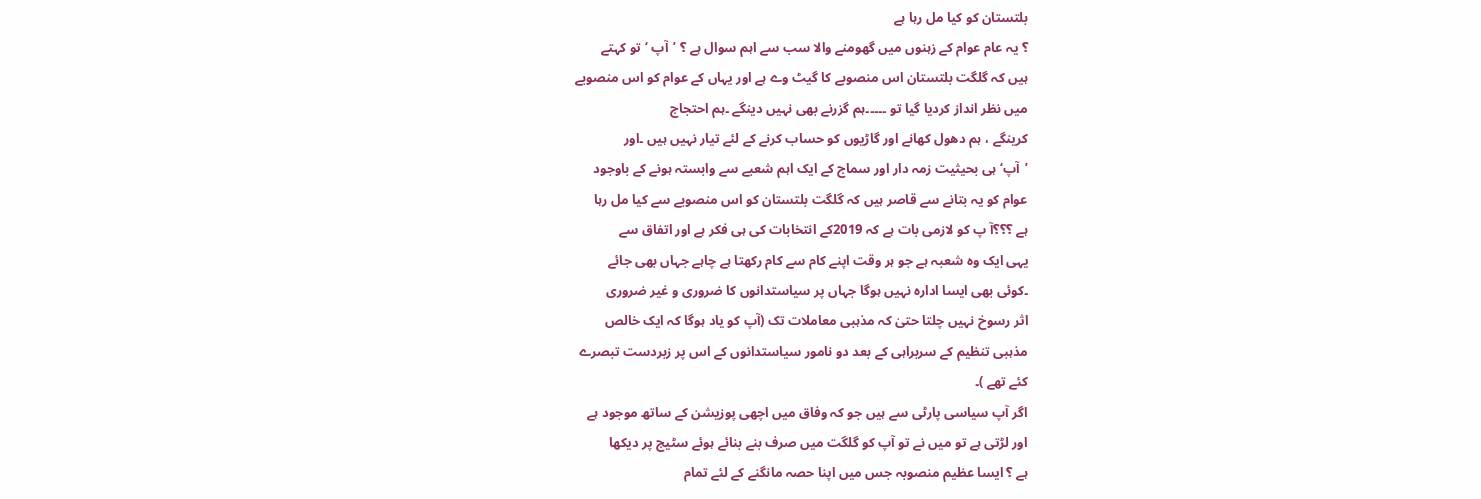بلتستان کو کیا مل رہا ہے
؟ یہ عام عوام کے زہنوں میں گھومنے والا سب سے اہم سوال ہے ؟ ’آپ ‘تو کہتے
ہیں کہ گلگت بلتستان اس منصوبے کا گیٹ وے ہے اور یہاں کے عوام کو اس منصوبے
میں نظر انداز کردیا گیا تو ۔۔۔۔۔ہم گزرنے بھی نہیں دینگے ۔ہم احتجاج
کرینگے ، ہم دھول کھانے اور گاڑیوں کو حساب کرنے کے لئے تیار نہیں ہیں ۔اور
’آپ‘ ہی بحیثیت زمہ دار اور سماج کے ایک اہم شعبے سے وابستہ ہونے کے باوجود
عوام کو یہ بتانے سے قاصر ہیں کہ گلگت بلتستان کو اس منصوبے سے کیا مل رہا
ہے ؟؟؟آ پ کو لازمی بات ہے کہ 2019کے انتخابات کی ہی فکر ہے اور اتفاق سے
یہی ایک وہ شعبہ ہے جو ہر وقت اپنے کام سے کام رکھتا ہے چاہے جہاں بھی جائے
۔کوئی بھی ایسا ادارہ نہیں ہوگا جہاں پر سیاستدانوں کا ضروری و غیر ضروری
اثر رسوخ نہیں چلتا حتیٰ کہ مذہبی معاملات تک (آپ کو یاد ہوگا کہ ایک خالص
مذہبی تنظیم کے سربراہی کے بعد دو نامور سیاستدانوں کے اس پر زبردست تبصرے
کئے تھے )۔
اگر آپ سیاسی پارٹی سے ہیں جو کہ وفاق میں اچھی پوزیشن کے ساتھ موجود ہے
اور لڑتی ہے تو میں نے تو آپ کو گلگت میں صرف بنے بنائے ہوئے سٹیج پر دیکھا
ہے ؟ ایسا عظیم منصوبہ جس میں اپنا حصہ مانگنے کے لئے تمام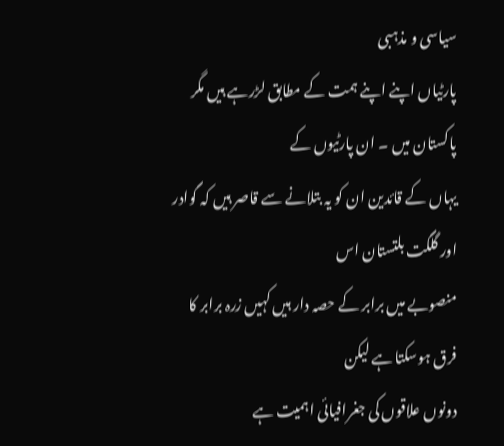سیاسی و مذہبی
پارٹیاں اپنے اپنے ہمت کے مطابق لڑرہے ہیں مگر پاکستان میں ۔ ان پارٹیوں کے
یہاں کے قائدین ان کو یہ بتلانے سے قاصر ہیں کہ گوادر اور گلگت بلتستان اس
منصوبے میں برابر کے حصہ دار ہیں کہیں زرہ برابر کا فرق ہوسکتا ہے لیکن
دونوں علاقوں کی جغرافیائی اہمیت ہے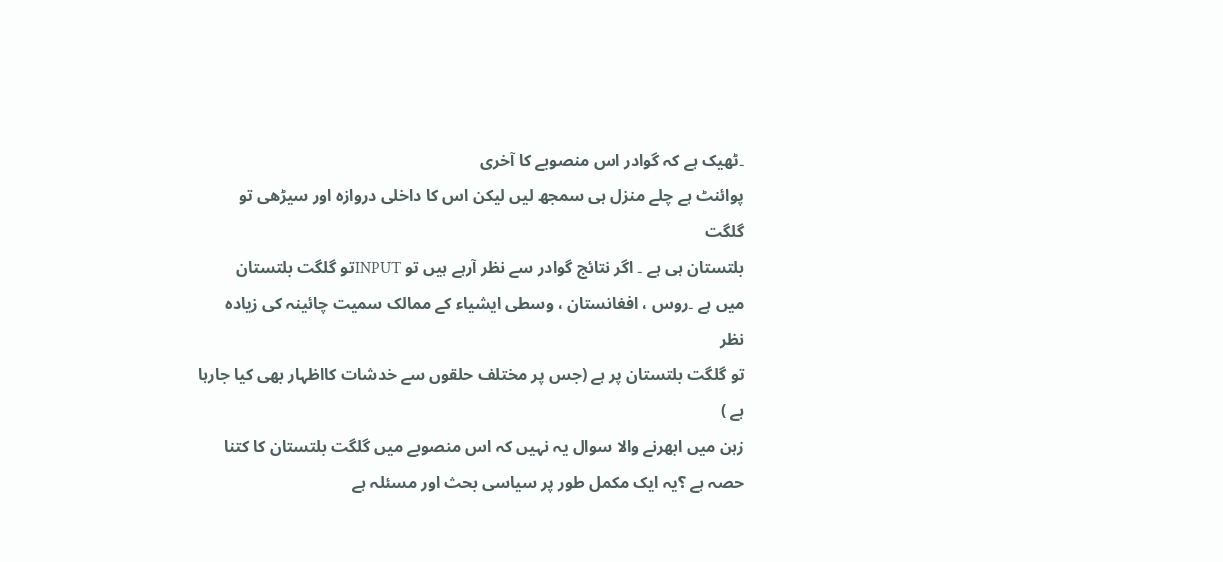۔ٹھیک ہے کہ گوادر اس منصوبے کا آخری
پوائنٹ ہے چلے منزل ہی سمجھ لیں لیکن اس کا داخلی دروازہ اور سیڑھی تو گلگت
بلتستان ہی ہے ۔ اگر نتائج گوادر سے نظر آرہے ہیں تو INPUTتو گلگت بلتستان
میں ہے ۔روس ، افغانستان ، وسطی ایشیاء کے ممالک سمیت چائینہ کی زیادہ نظر
تو گلگت بلتستان پر ہے (جس پر مختلف حلقوں سے خدشات کااظہار بھی کیا جارہا
ہے )
زہن میں ابھرنے والا سوال یہ نہیں کہ اس منصوبے میں گلگت بلتستان کا کتنا
حصہ ہے ؟یہ ایک مکمل طور پر سیاسی بحث اور مسئلہ ہے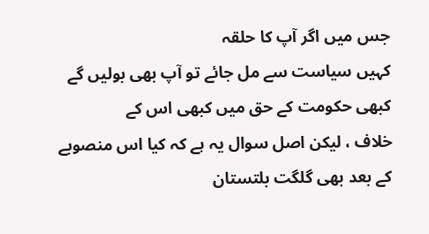جس میں اگر آپ کا حلقہ
کہیں سیاست سے مل جائے تو آپ بھی بولیں گے کبھی حکومت کے حق میں کبھی اس کے
خلاف ، لیکن اصل سوال یہ ہے کہ کیا اس منصوبے کے بعد بھی گلگت بلتستان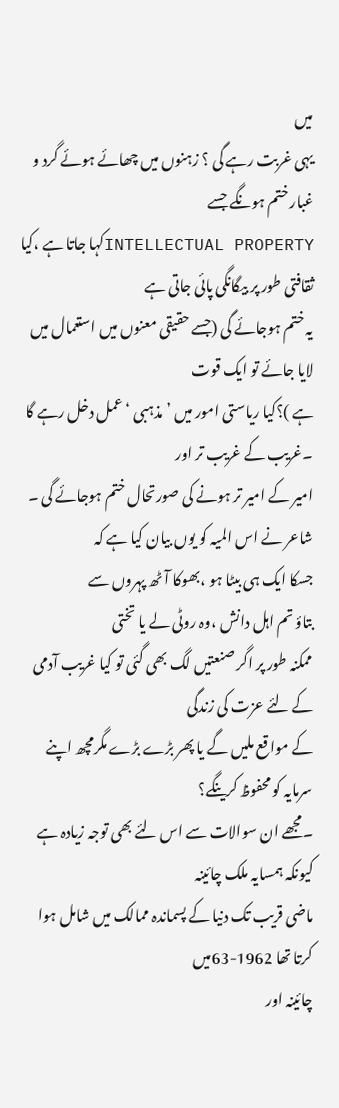میں
یہی غربت رہے گی ؟ زہنوں میں چھائے ہوئے گرد و غبار ختم ہونگے جسے
INTELLECTUAL PROPERTYکہا جاتا ہے ،کیا ثقافتی طور پر بیگانگی پائی جاتی ہے
یہ ختم ہوجائے گی (جسے حقیقی معنوں میں استعمال میں لایا جائے تو ایک قوت
ہے )؟کیا ریاستی امور میں ’مذہبی ‘عمل دخل رہے گا ۔غریب کے غریب تر اور
امیر کے امیر تر ہونے کی صورتحال ختم ہوجائے گی ۔
شاعر نے اس المیہ کو یوں بیان کیا ہے کہ
جسکا ایک ہی بیٹا ہو ،بھوکا آٹھ پہروں سے
بتاؤ تم اہل دانش ،وہ روٹی لے یا تختی
ممکنہ طور پر اگر صنعتیں لگ بھی گئی تو کیا غریب آدمی کے لئے عزت کی زندگی
کے مواقع ملیں گے یا پھر بڑے بڑے مگرمچھ اپنے سرمایہ کو محفوظ کرینگے؟
۔مجھے ان سوالات سے اس لئے بھی توجہ زیادہ ہے کیونکہ ہمسایہ ملک چائینہ
ماضی قریب تک دنیا کے پسماندہ ممالک میں شامل ہوا کرتا تھا 1962-63میں
چائینہ اور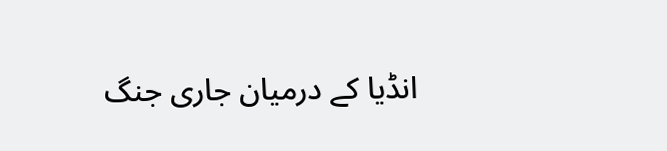انڈیا کے درمیان جاری جنگ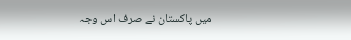میں پاکستان نے صرف اس وجہ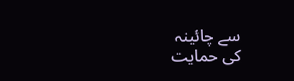سے چائینہ
کی حمایت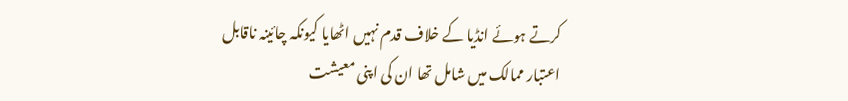کرتے ہوئے انڈیا کے خلاف قدم نہیں اٹھایا کیونکہ چائینہ ناقابل
اعتبار ممالک میں شامل تھا ان کی اپنی معیشت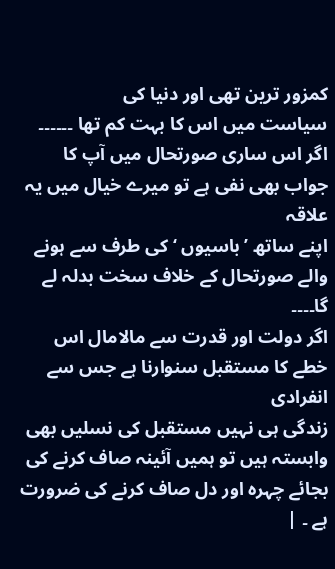کمزور ترین تھی اور دنیا کی
سیاست میں اس کا بہت کم تھا ۔۔۔۔۔۔
اگر اس ساری صورتحال میں آپ کا جواب بھی نفی ہے تو میرے خیال میں یہ علاقہ
اپنے ساتھ ’باسیوں ‘ کی طرف سے ہونے والے صورتحال کے خلاف سخت بدلہ لے
گا۔۔۔۔
اگر دولت اور قدرت سے مالامال اس خطے کا مستقبل سنوارنا ہے جس سے انفرادی
زندگی ہی نہیں مستقبل کی نسلیں بھی وابستہ ہیں تو ہمیں آئینہ صاف کرنے کی
بجائے چہرہ اور دل صاف کرنے کی ضرورت ہے ۔ |